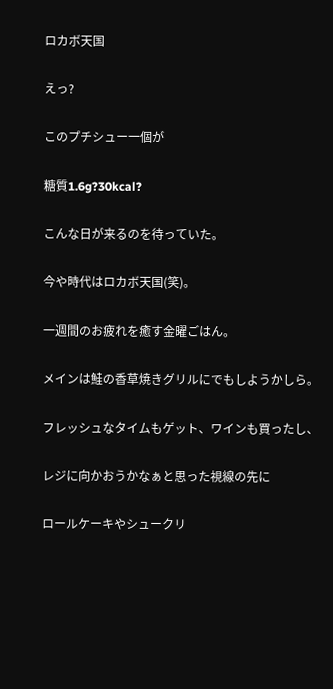ロカボ天国

えっ?

このプチシュー一個が

糖質1.6g?30kcal?

こんな日が来るのを待っていた。

今や時代はロカボ天国(笑)。

一週間のお疲れを癒す金曜ごはん。

メインは鮭の香草焼きグリルにでもしようかしら。

フレッシュなタイムもゲット、ワインも買ったし、

レジに向かおうかなぁと思った視線の先に

ロールケーキやシュークリ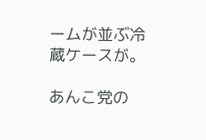ームが並ぶ冷蔵ケースが。

あんこ党の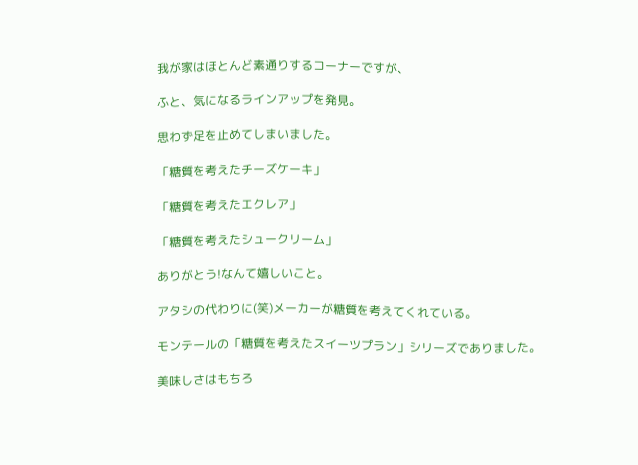我が家はほとんど素通りするコーナーですが、

ふと、気になるラインアップを発見。

思わず足を止めてしまいました。

「糖質を考えたチーズケーキ」

「糖質を考えたエクレア」

「糖質を考えたシュークリーム」

ありがとう!なんて嬉しいこと。

アタシの代わりに(笑)メーカーが糖質を考えてくれている。

モンテールの「糖質を考えたスイーツプラン」シリーズでありました。

美味しさはもちろ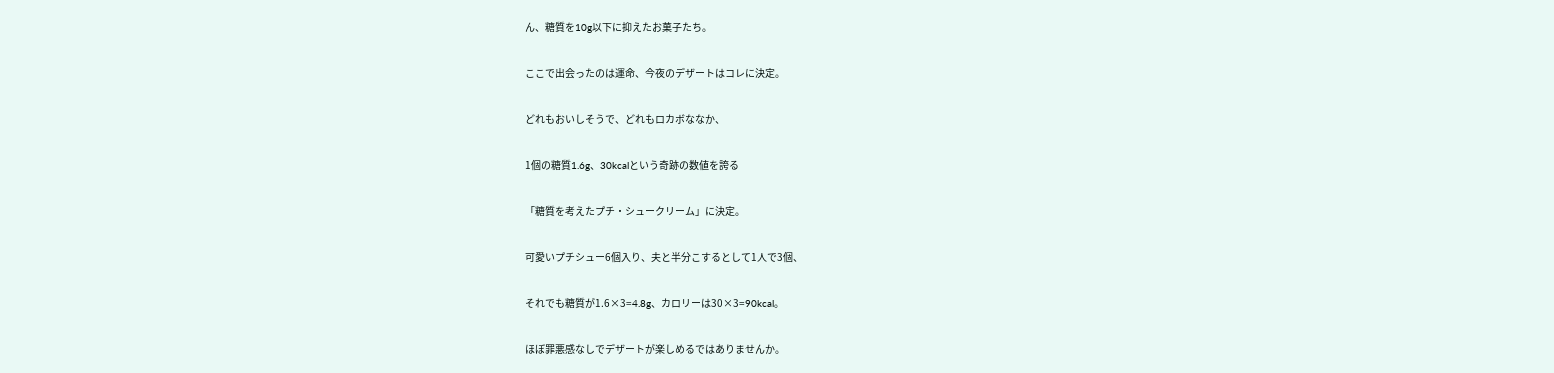ん、糖質を10g以下に抑えたお菓子たち。

ここで出会ったのは運命、今夜のデザートはコレに決定。

どれもおいしそうで、どれもロカボななか、

1個の糖質1.6g、30kcalという奇跡の数値を誇る

「糖質を考えたプチ・シュークリーム」に決定。

可愛いプチシュー6個入り、夫と半分こするとして1人で3個、

それでも糖質が1.6×3=4.8g、カロリーは30×3=90kcal。

ほぼ罪悪感なしでデザートが楽しめるではありませんか。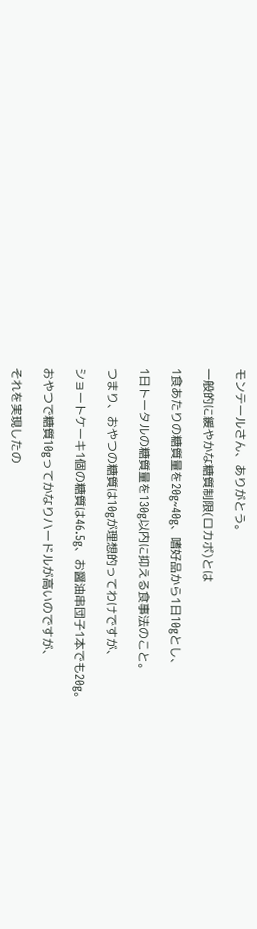モンテールさん、ありがとう。

一般的に緩やかな糖質制限(ロカボ)とは

1食あたりの糖質量を20g~40g、嗜好品から1日10gとし、

1日トータルの糖質量を130g以内に抑える食事法のこと。

つまり、おやつの糖質は10gが理想的ってわけですが、

ショートケーキ1個の糖質は46.5g、お醤油串団子1本でも20g。

おやつで糖質10gってかなりハードルが高いのですが、

それを実現したの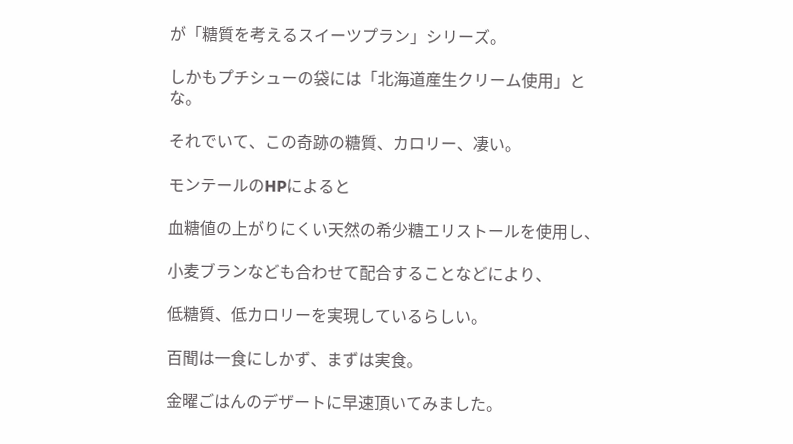が「糖質を考えるスイーツプラン」シリーズ。

しかもプチシューの袋には「北海道産生クリーム使用」とな。

それでいて、この奇跡の糖質、カロリー、凄い。

モンテールのHPによると

血糖値の上がりにくい天然の希少糖エリストールを使用し、

小麦ブランなども合わせて配合することなどにより、

低糖質、低カロリーを実現しているらしい。

百聞は一食にしかず、まずは実食。

金曜ごはんのデザートに早速頂いてみました。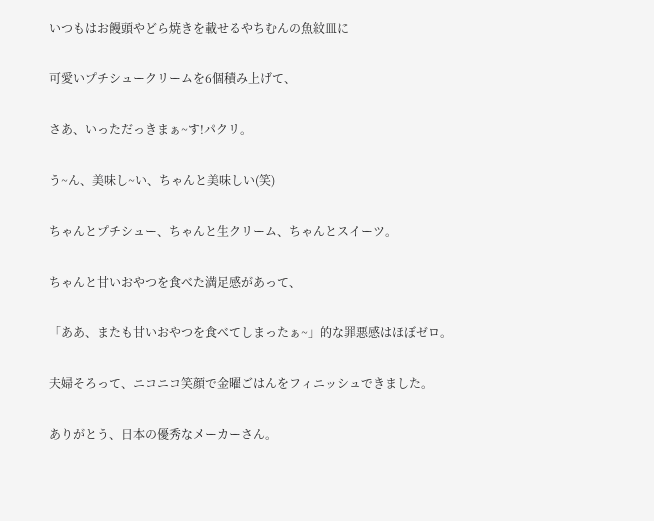いつもはお饅頭やどら焼きを載せるやちむんの魚紋皿に

可愛いプチシュークリームを6個積み上げて、

さあ、いっただっきまぁ~す!パクリ。

う~ん、美味し~い、ちゃんと美味しい(笑)

ちゃんとプチシュー、ちゃんと生クリーム、ちゃんとスイーツ。

ちゃんと甘いおやつを食べた満足感があって、

「ああ、またも甘いおやつを食べてしまったぁ~」的な罪悪感はほぼゼロ。

夫婦そろって、ニコニコ笑顔で金曜ごはんをフィニッシュできました。

ありがとう、日本の優秀なメーカーさん。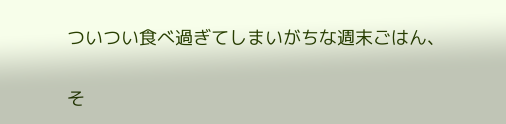ついつい食べ過ぎてしまいがちな週末ごはん、

そ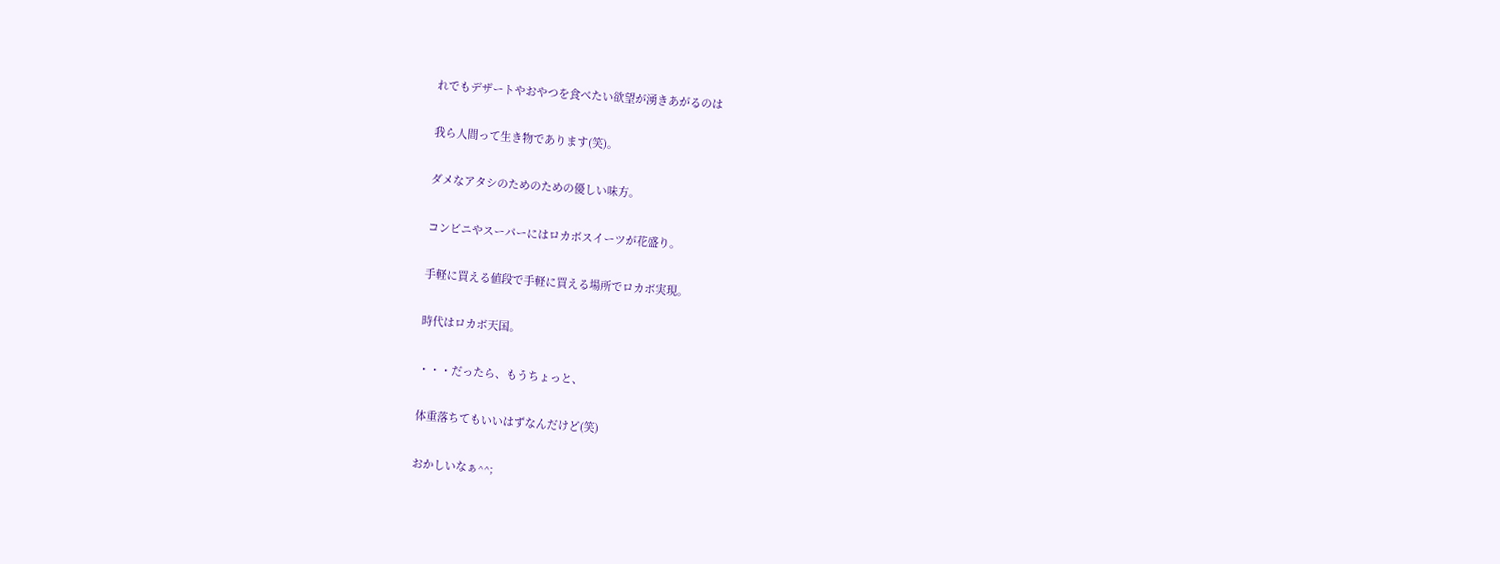れでもデザートやおやつを食べたい欲望が湧きあがるのは

我ら人間って生き物であります(笑)。

ダメなアタシのためのための優しい味方。

コンビニやスーパーにはロカボスイーツが花盛り。

手軽に買える値段で手軽に買える場所でロカボ実現。

時代はロカボ天国。

・・・だったら、もうちょっと、

体重落ちてもいいはずなんだけど(笑)

おかしいなぁ^^;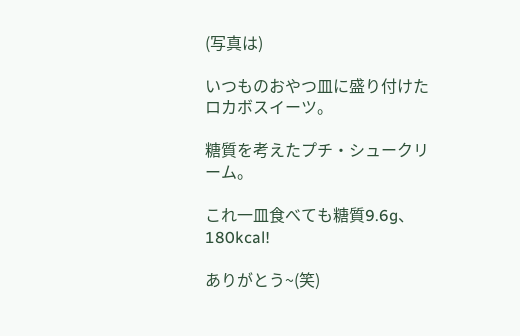(写真は)

いつものおやつ皿に盛り付けたロカボスイーツ。

糖質を考えたプチ・シュークリーム。

これ一皿食べても糖質9.6g、180kcal!

ありがとう~(笑)